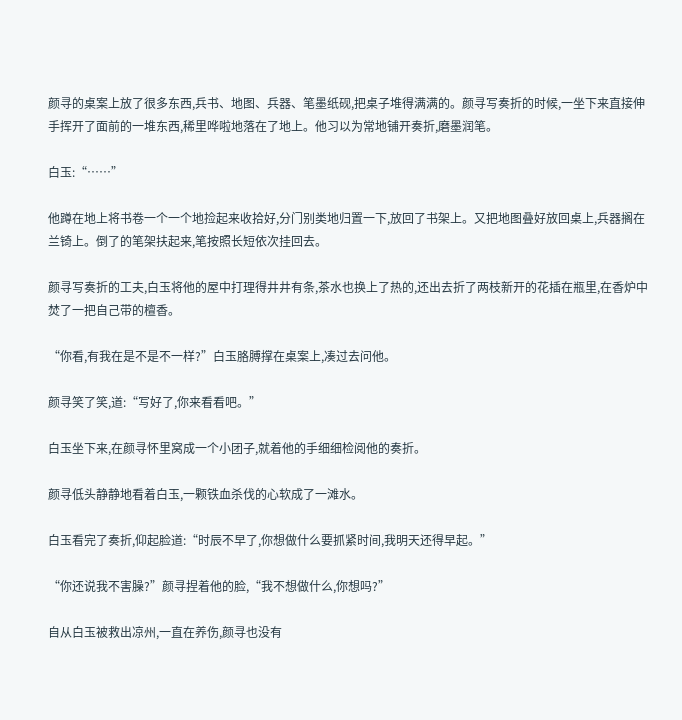颜寻的桌案上放了很多东西,兵书、地图、兵器、笔墨纸砚,把桌子堆得满满的。颜寻写奏折的时候,一坐下来直接伸手挥开了面前的一堆东西,稀里哗啦地落在了地上。他习以为常地铺开奏折,磨墨润笔。

白玉:“……”

他蹲在地上将书卷一个一个地捡起来收拾好,分门别类地归置一下,放回了书架上。又把地图叠好放回桌上,兵器搁在兰锜上。倒了的笔架扶起来,笔按照长短依次挂回去。

颜寻写奏折的工夫,白玉将他的屋中打理得井井有条,茶水也换上了热的,还出去折了两枝新开的花插在瓶里,在香炉中焚了一把自己带的檀香。

“你看,有我在是不是不一样?”白玉胳膊撑在桌案上,凑过去问他。

颜寻笑了笑,道:“写好了,你来看看吧。”

白玉坐下来,在颜寻怀里窝成一个小团子,就着他的手细细检阅他的奏折。

颜寻低头静静地看着白玉,一颗铁血杀伐的心软成了一滩水。

白玉看完了奏折,仰起脸道:“时辰不早了,你想做什么要抓紧时间,我明天还得早起。”

“你还说我不害臊?”颜寻捏着他的脸,“我不想做什么,你想吗?”

自从白玉被救出凉州,一直在养伤,颜寻也没有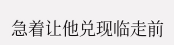急着让他兑现临走前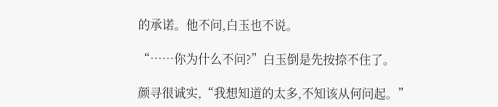的承诺。他不问,白玉也不说。

“……你为什么不问?”白玉倒是先按捺不住了。

颜寻很诚实,“我想知道的太多,不知该从何问起。”